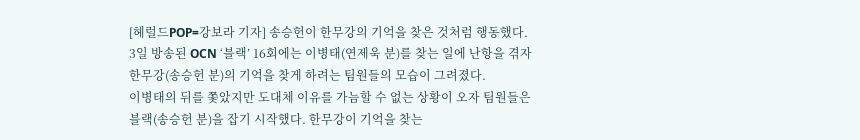[헤럴드POP=강보라 기자] 송승헌이 한무강의 기억을 찾은 것처럼 행동했다.
3일 방송된 OCN ‘블랙’ 16회에는 이병태(연제욱 분)를 찾는 일에 난항을 겪자 한무강(송승헌 분)의 기억을 찾게 하려는 팀원들의 모습이 그려졌다.
이병태의 뒤를 쫓았지만 도대체 이유를 가늠할 수 없는 상황이 오자 팀원들은 블랙(송승헌 분)을 잡기 시작했다. 한무강이 기억을 찾는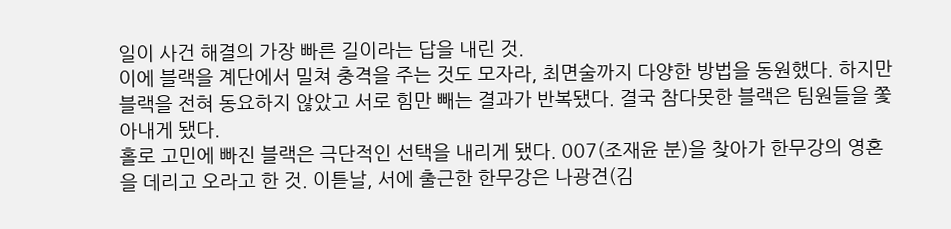일이 사건 해결의 가장 빠른 길이라는 답을 내린 것.
이에 블랙을 계단에서 밀쳐 충격을 주는 것도 모자라, 최면술까지 다양한 방법을 동원했다. 하지만 블랙을 전혀 동요하지 않았고 서로 힘만 빼는 결과가 반복됐다. 결국 참다못한 블랙은 팀원들을 쫓아내게 됐다.
홀로 고민에 빠진 블랙은 극단적인 선택을 내리게 됐다. 007(조재윤 분)을 찾아가 한무강의 영혼을 데리고 오라고 한 것. 이튿날, 서에 출근한 한무강은 나광견(김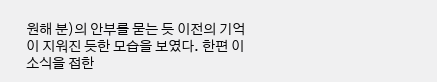원해 분)의 안부를 묻는 듯 이전의 기억이 지워진 듯한 모습을 보였다. 한편 이 소식을 접한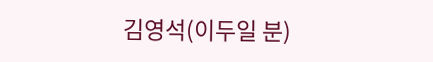김영석(이두일 분)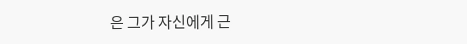은 그가 자신에게 근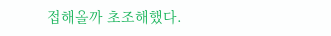접해올까 초조해했다.